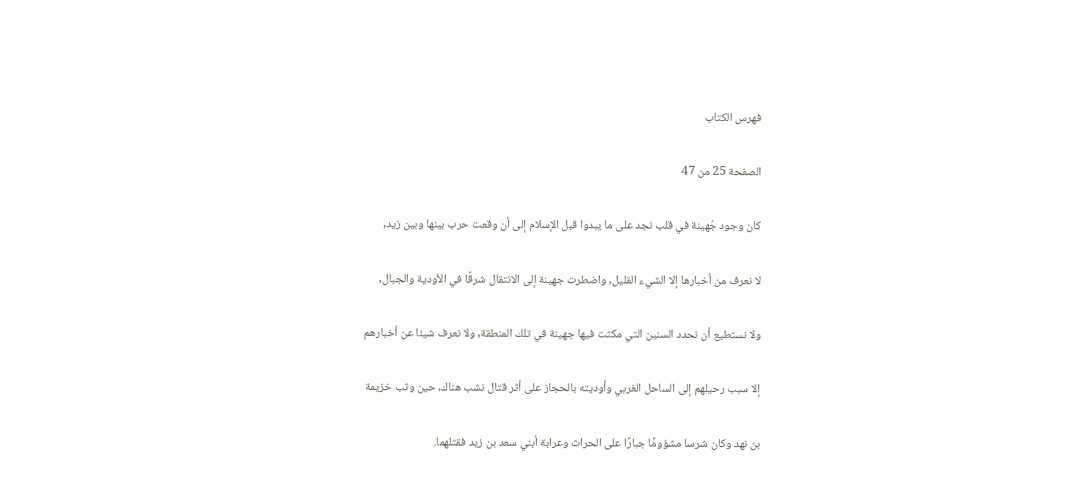فهرس الكتاب

الصفحة 25 من 47

كان وجود جُهينة في قلب نجد على ما يبدوا قبل الإسلام إلى أن وقعت حرب بينها وبين زيد,

لا نعرف من أخبارها إلا الشيء القليل, واضطرت جهينة إلى الانتقال شرقًا في الأودية والجبال,

ولا نستطيع أن نحدد السنين التي مكثت فيها جهينة في تلك المنطقة, ولا نعرف شيئا عن أخبارهم

إلا سبب رحيلهم إلى الساحل الغربي وأوديته بالحجاز على أثر قتال نشب هناك, حين وثب خزيمة

بن نهد وكان شرسا مشؤومًا جبارًا على الحراث وعرابة أبني سعد بن زيد فقتلهما.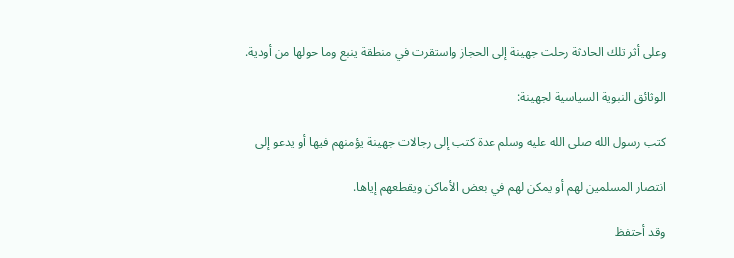وعلى أثر تلك الحادثة رحلت جهينة إلى الحجاز واستقرت في منطقة ينبع وما حولها من أودية.

الوثائق النبوية السياسية لجهينة:

كتب رسول الله صلى الله عليه وسلم عدة كتب إلى رجالات جهينة يؤمنهم فيها أو يدعو إلى

انتصار المسلمين لهم أو يمكن لهم في بعض الأماكن ويقطعهم إياها.

وقد أحتفظ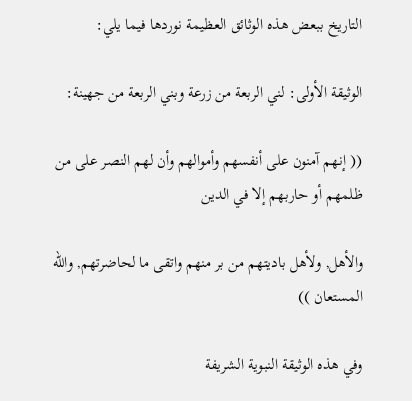التاريخ ببعض هذه الوثائق العظيمة نوردها فيما يلي:

الوثيقة الأولى: لني الربعة من زرعة وبني الربعة من جهينة:

(( إنهم آمنون على أنفسهم وأموالهم وأن لهم النصر على من ظلمهم أو حاربهم إلا في الدين

والأهل, ولأهل باديتهم من بر منهم واتقى ما لحاضرتهم, والله المستعان ))

وفي هذه الوثيقة النبوية الشريفة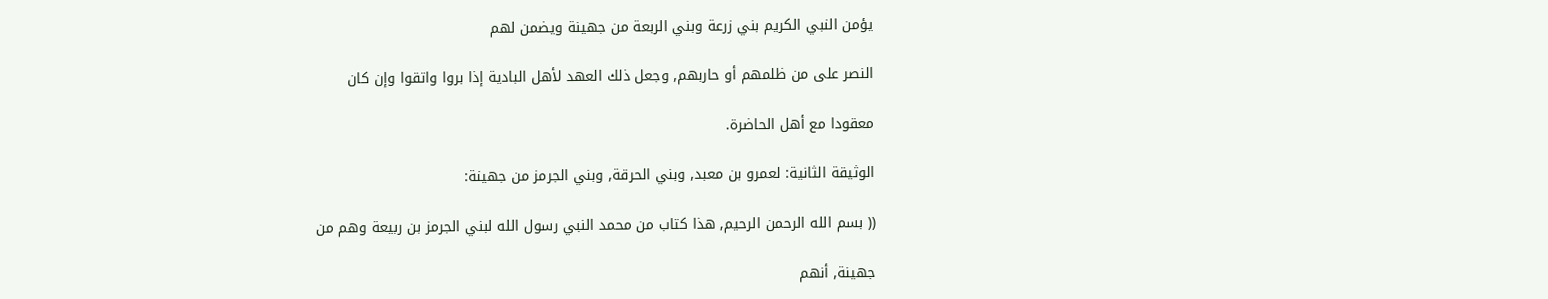يؤمن النبي الكريم بني زرعة وبني الربعة من جهينة ويضمن لهم

النصر على من ظلمهم أو حاربهم, وجعل ذلك العهد لأهل البادية إذا بروا واتقوا وإن كان

معقودا مع أهل الحاضرة.

الوثيقة الثانية: لعمرو بن معبد, وبني الحرقة, وبني الجرمز من جهينة:

(( بسم الله الرحمن الرحيم, هذا كتاب من محمد النبي رسول الله لبني الجرمز بن ربيعة وهم من

جهينة, أنهم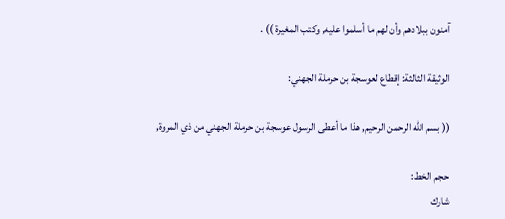آمنون ببلادهم وأن لهم ما أسلموا عليه, وكتب المغيرة )) .

الوثيقة الثالثة: إقطاع لعوسجة بن حرملة الجهني:

(( بسم الله الرحمن الرحيم, هذا ما أعطى الرسول عوسجة بن حرملة الجهني من ذي المروة,

حجم الخط:
شارك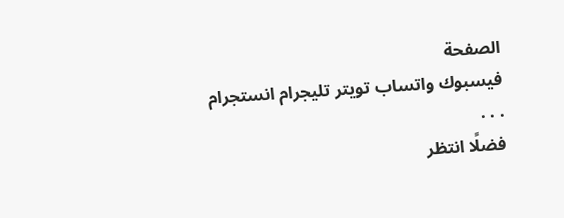الصفحة
فيسبوك واتساب تويتر تليجرام انستجرام
. . .
فضلًا انتظر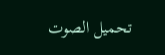تحميل الصوت